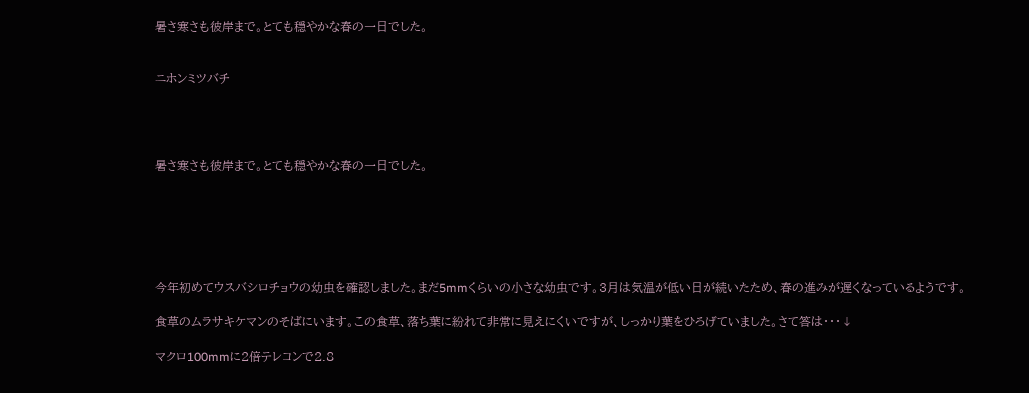暑さ寒さも彼岸まで。とても穏やかな春の一日でした。


ニホンミツバチ




暑さ寒さも彼岸まで。とても穏やかな春の一日でした。






今年初めてウスバシロチョウの幼虫を確認しました。まだ5mmくらいの小さな幼虫です。3月は気温が低い日が続いたため、春の進みが遅くなっているようです。

食草のムラサキケマンのそばにいます。この食草、落ち葉に紛れて非常に見えにくいですが、しっかり葉をひろげていました。さて答は・・・↓

マクロ100mmに2倍テレコンで2.8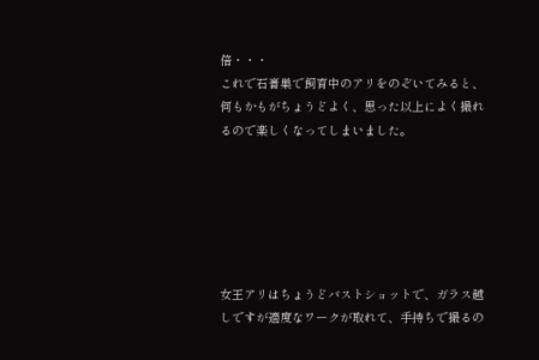倍・・・
これで石膏巣で飼育中のアリをのぞいてみると、何もかもがちょうどよく、思った以上によく撮れるので楽しくなってしまいました。






女王アリはちょうどバストショットで、ガラス越しですが適度なワークが取れて、手持ちで撮るの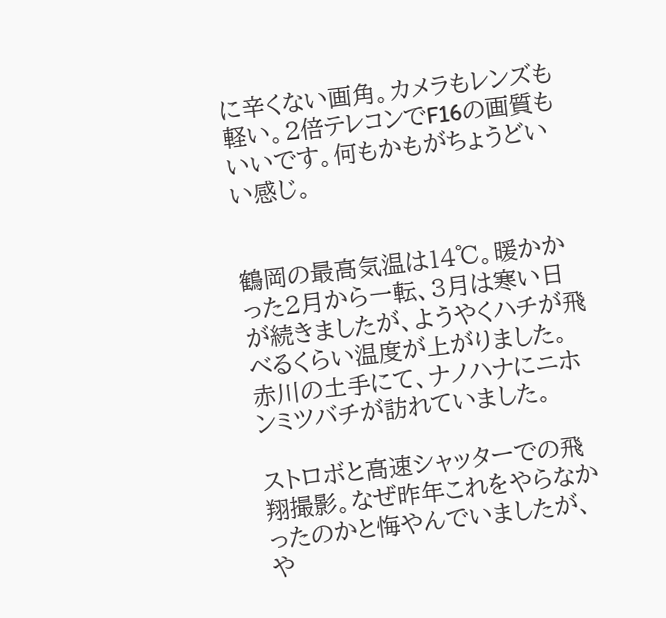に辛くない画角。カメラもレンズも軽い。2倍テレコンでF16の画質もいいです。何もかもがちょうどいい感じ。


鶴岡の最高気温は14℃。暖かかった2月から一転、3月は寒い日が続きましたが、ようやくハチが飛べるくらい温度が上がりました。
赤川の土手にて、ナノハナにニホンミツバチが訪れていました。

ストロボと高速シャッターでの飛翔撮影。なぜ昨年これをやらなかったのかと悔やんでいましたが、や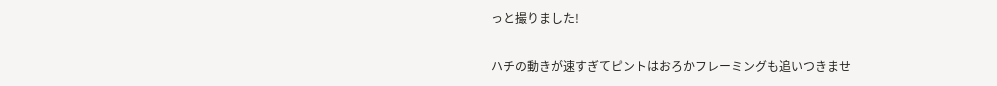っと撮りました!

ハチの動きが速すぎてピントはおろかフレーミングも追いつきませ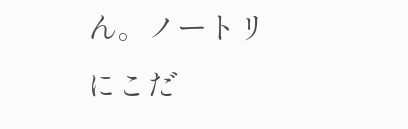ん。ノートリにこだ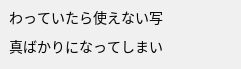わっていたら使えない写真ばかりになってしまい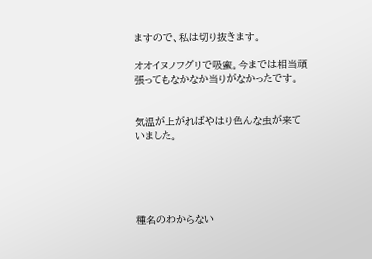ますので、私は切り抜きます。

オオイヌノフグリで吸蜜。今までは相当頑張ってもなかなか当りがなかったです。


気温が上がればやはり色んな虫が来ていました。





種名のわからない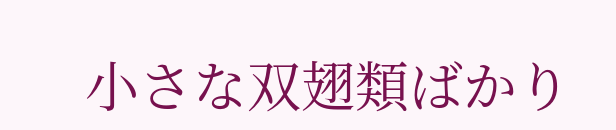小さな双翅類ばかり